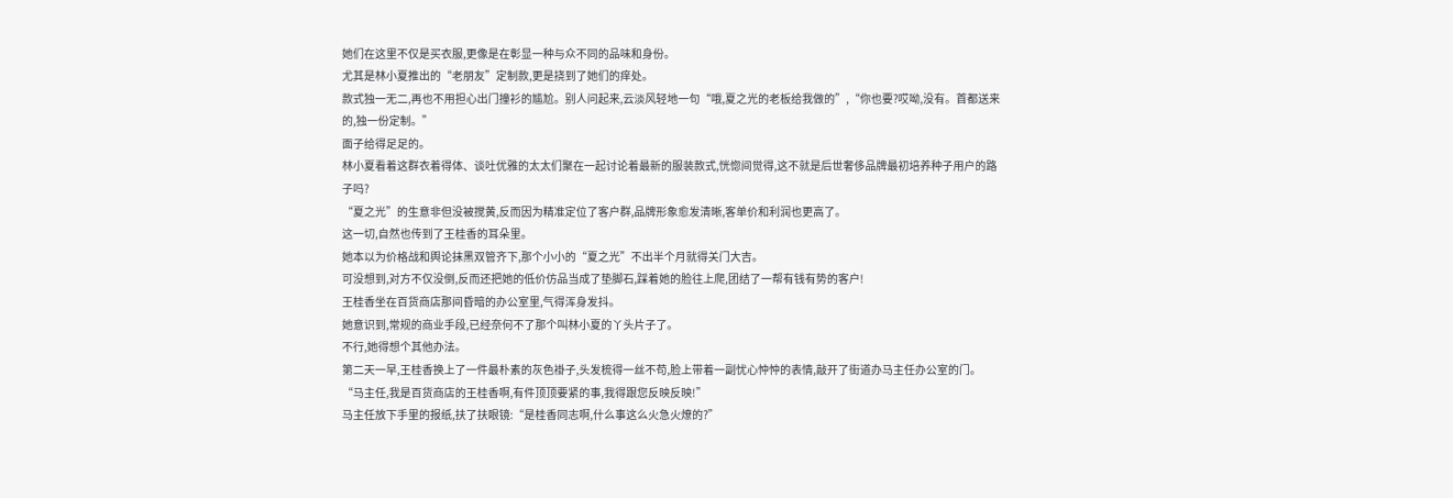她们在这里不仅是买衣服,更像是在彰显一种与众不同的品味和身份。
尤其是林小夏推出的“老朋友”定制款,更是挠到了她们的痒处。
款式独一无二,再也不用担心出门撞衫的尴尬。别人问起来,云淡风轻地一句“哦,夏之光的老板给我做的”,“你也要?哎呦,没有。首都送来的,独一份定制。”
面子给得足足的。
林小夏看着这群衣着得体、谈吐优雅的太太们聚在一起讨论着最新的服装款式,恍惚间觉得,这不就是后世奢侈品牌最初培养种子用户的路子吗?
“夏之光”的生意非但没被搅黄,反而因为精准定位了客户群,品牌形象愈发清晰,客单价和利润也更高了。
这一切,自然也传到了王桂香的耳朵里。
她本以为价格战和舆论抹黑双管齐下,那个小小的“夏之光”不出半个月就得关门大吉。
可没想到,对方不仅没倒,反而还把她的低价仿品当成了垫脚石,踩着她的脸往上爬,团结了一帮有钱有势的客户!
王桂香坐在百货商店那间昏暗的办公室里,气得浑身发抖。
她意识到,常规的商业手段,已经奈何不了那个叫林小夏的丫头片子了。
不行,她得想个其他办法。
第二天一早,王桂香换上了一件最朴素的灰色褂子,头发梳得一丝不苟,脸上带着一副忧心忡忡的表情,敲开了街道办马主任办公室的门。
“马主任,我是百货商店的王桂香啊,有件顶顶要紧的事,我得跟您反映反映!”
马主任放下手里的报纸,扶了扶眼镜:“是桂香同志啊,什么事这么火急火燎的?”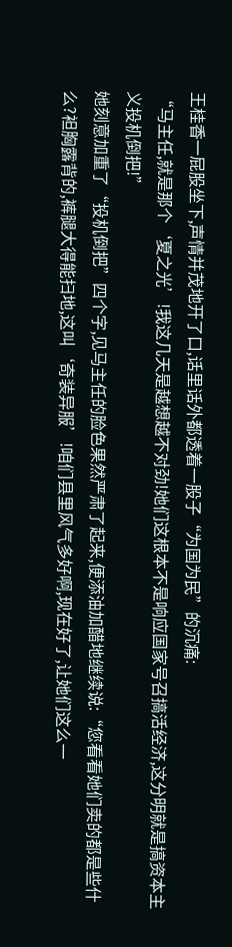王桂香一屁股坐下,声情并茂地开了口,话里话外都透着一股子“为国为民”的沉痛:
“马主任,就是那个‘夏之光’!我这几天是越想越不对劲!她们这根本不是响应国家号召搞活经济,这分明就是搞资本主义投机倒把!”
她刻意加重了“投机倒把”四个字,见马主任的脸色果然严肃了起来,便添油加醋地继续说:“您看看她们卖的都是些什么?袒胸露背的,裤腿大得能扫地,这叫‘奇装异服’!咱们县里风气多好啊,现在好了,让她们这么一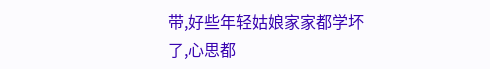带,好些年轻姑娘家家都学坏了,心思都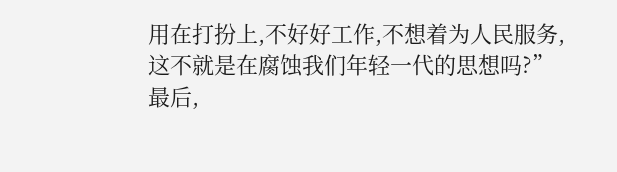用在打扮上,不好好工作,不想着为人民服务,这不就是在腐蚀我们年轻一代的思想吗?”
最后,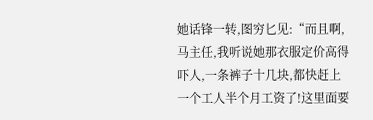她话锋一转,图穷匕见:“而且啊,马主任,我听说她那衣服定价高得吓人,一条裤子十几块,都快赶上一个工人半个月工资了!这里面要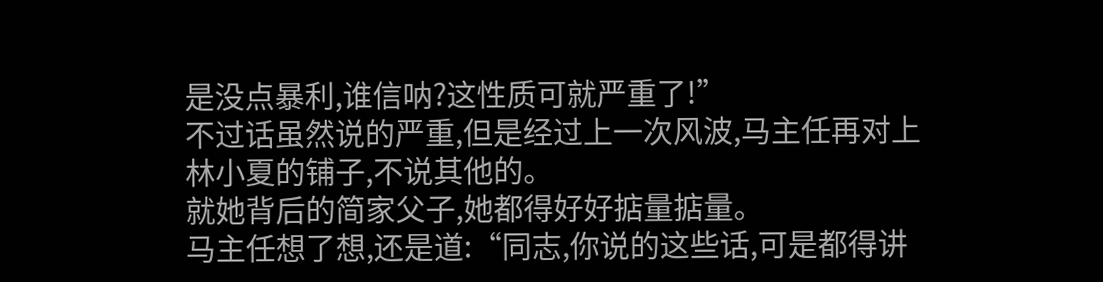是没点暴利,谁信呐?这性质可就严重了!”
不过话虽然说的严重,但是经过上一次风波,马主任再对上林小夏的铺子,不说其他的。
就她背后的简家父子,她都得好好掂量掂量。
马主任想了想,还是道:“同志,你说的这些话,可是都得讲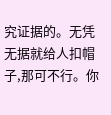究证据的。无凭无据就给人扣帽子,那可不行。你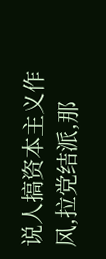说人搞资本主义作风,拉党结派,那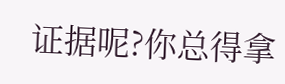证据呢?你总得拿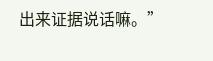出来证据说话嘛。”